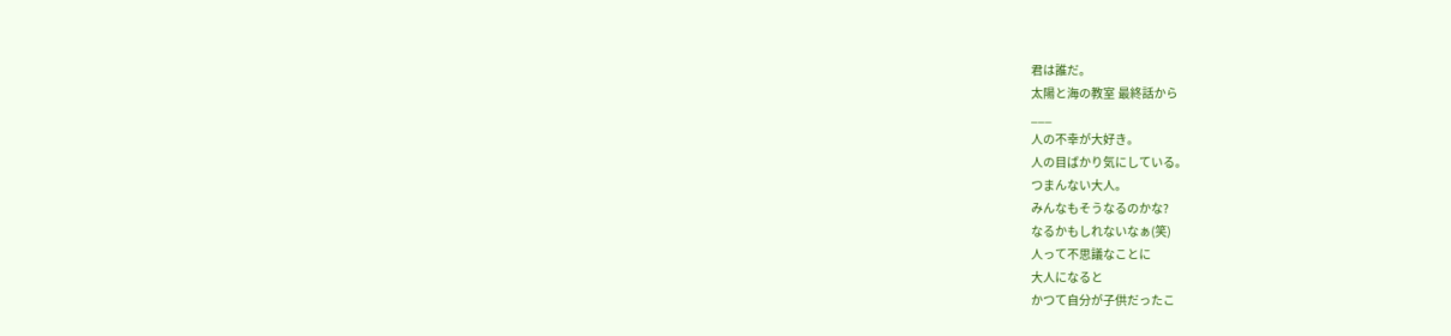君は誰だ。
太陽と海の教室 最終話から
___
人の不幸が大好き。
人の目ばかり気にしている。
つまんない大人。
みんなもそうなるのかな?
なるかもしれないなぁ(笑)
人って不思議なことに
大人になると
かつて自分が子供だったこ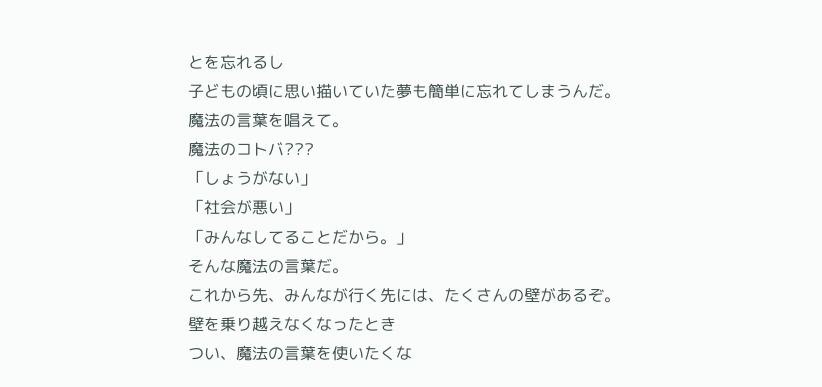とを忘れるし
子どもの頃に思い描いていた夢も簡単に忘れてしまうんだ。
魔法の言葉を唱えて。
魔法のコトバ???
「しょうがない」
「社会が悪い」
「みんなしてることだから。」
そんな魔法の言葉だ。
これから先、みんなが行く先には、たくさんの壁があるぞ。
壁を乗り越えなくなったとき
つい、魔法の言葉を使いたくな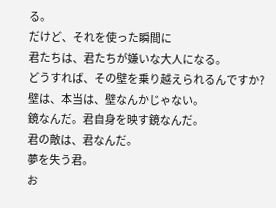る。
だけど、それを使った瞬間に
君たちは、君たちが嫌いな大人になる。
どうすれば、その壁を乗り越えられるんですか?
壁は、本当は、壁なんかじゃない。
鏡なんだ。君自身を映す鏡なんだ。
君の敵は、君なんだ。
夢を失う君。
お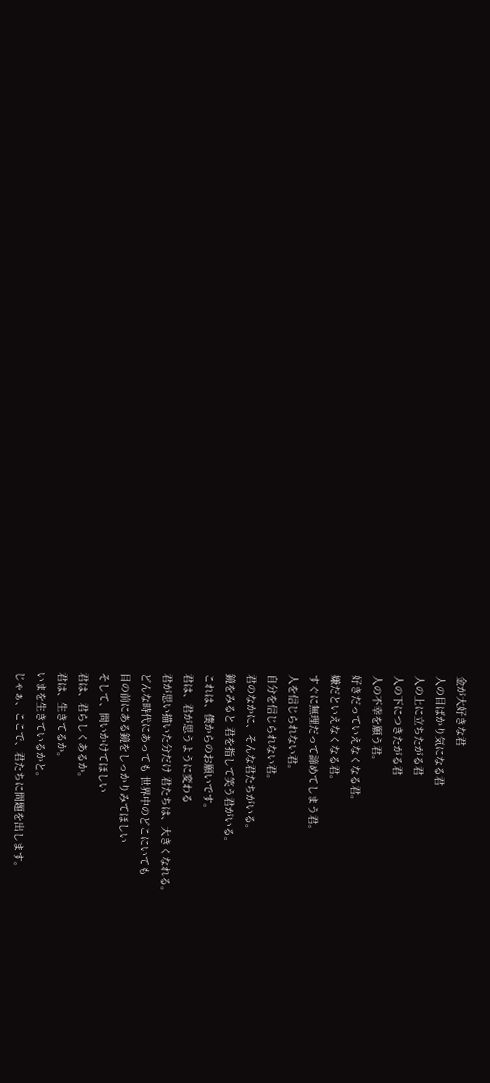金が大好きな君
人の目ばかり気になる君
人の上に立ちたがる君
人の下につきたがる君
人の不幸を願う君。
好きだっていえなくなる君。
嫌だといえなくなる君。
すぐに無理だって諦めてしまう君。
人を信じられない君。
自分を信じられない君。
君のなかに、そんな君たちがいる。
鏡をみると 君を指して笑う君がいる。
これは、僕からのお願いです。
君は、君が思うように変わる
君が思い描いた分だけ 君たちは、大きくなれる。
どんな時代にあっても 世界中のどこにいても
目の前にある鏡をしっかりみてほしい
そして、問いかけてほしい
君は、君らしくあるか。
君は、生きてるか。
いまを生きているかと。
じゃぁ、ここで、君たちに問題を出します。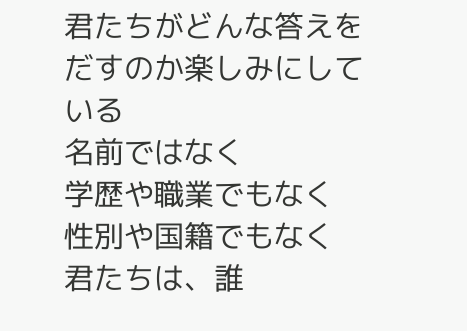君たちがどんな答えをだすのか楽しみにしている
名前ではなく
学歴や職業でもなく
性別や国籍でもなく
君たちは、誰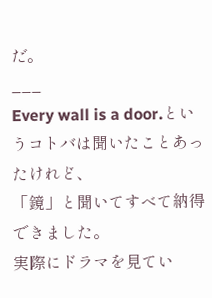だ。
___
Every wall is a door.というコトバは聞いたことあったけれど、
「鏡」と聞いてすべて納得できました。
実際にドラマを見てい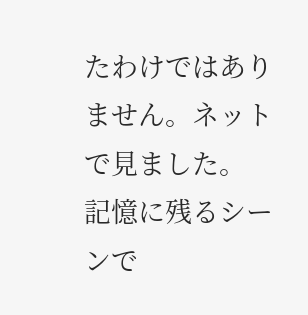たわけではありません。ネットで見ました。
記憶に残るシーンで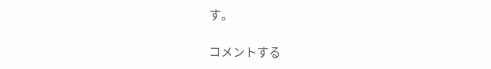す。

コメントする